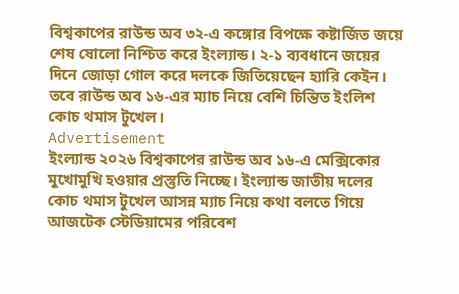বিশ্বকাপের রাউন্ড অব ৩২-এ কঙ্গোর বিপক্ষে কষ্টার্জিত জয়ে শেষ ষোলো নিশ্চিত করে ইংল্যান্ড। ২-১ ব্যবধানে জয়ের দিনে জোড়া গোল করে দলকে জিতিয়েছেন হ্যারি কেইন। তবে রাউন্ড অব ১৬-এর ম্যাচ নিয়ে বেশি চিন্তিত ইংলিশ কোচ থমাস টুখেল।
Advertisement
ইংল্যান্ড ২০২৬ বিশ্বকাপের রাউন্ড অব ১৬-এ মেক্সিকোর মুখোমুখি হওয়ার প্রস্তুতি নিচ্ছে। ইংল্যান্ড জাতীয় দলের কোচ থমাস টুখেল আসন্ন ম্যাচ নিয়ে কথা বলতে গিয়ে আজটেক স্টেডিয়ামের পরিবেশ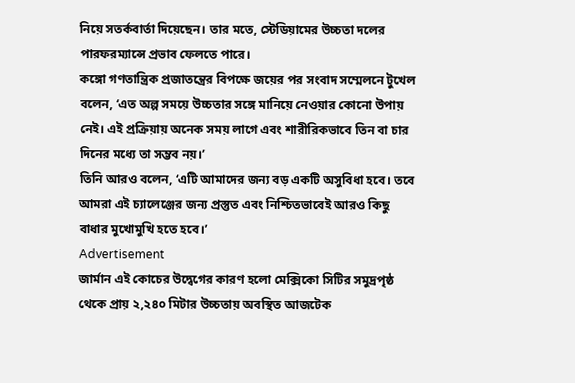নিয়ে সতর্কবার্তা দিয়েছেন। তার মতে, স্টেডিয়ামের উচ্চতা দলের পারফরম্যান্সে প্রভাব ফেলতে পারে।
কঙ্গো গণতান্ত্রিক প্রজাতন্ত্রের বিপক্ষে জয়ের পর সংবাদ সম্মেলনে টুখেল বলেন, ‘এত অল্প সময়ে উচ্চতার সঙ্গে মানিয়ে নেওয়ার কোনো উপায় নেই। এই প্রক্রিয়ায় অনেক সময় লাগে এবং শারীরিকভাবে তিন বা চার দিনের মধ্যে তা সম্ভব নয়।’
তিনি আরও বলেন, ‘এটি আমাদের জন্য বড় একটি অসুবিধা হবে। তবে আমরা এই চ্যালেঞ্জের জন্য প্রস্তুত এবং নিশ্চিতভাবেই আরও কিছু বাধার মুখোমুখি হতে হবে।’
Advertisement
জার্মান এই কোচের উদ্বেগের কারণ হলো মেক্সিকো সিটির সমুদ্রপৃষ্ঠ থেকে প্রায় ২,২৪০ মিটার উচ্চতায় অবস্থিত আজটেক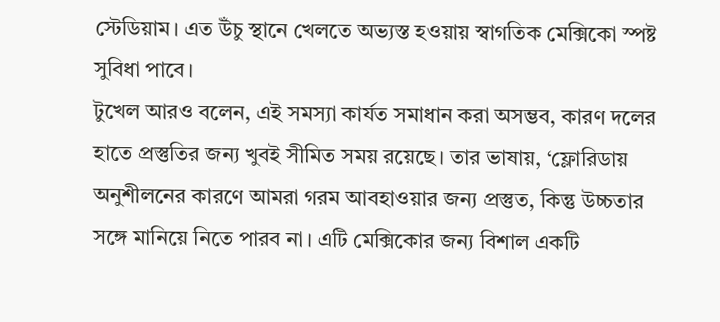স্টেডিয়াম। এত উঁচু স্থানে খেলতে অভ্যস্ত হওয়ায় স্বাগতিক মেক্সিকো স্পষ্ট সুবিধা পাবে।
টুখেল আরও বলেন, এই সমস্যা কার্যত সমাধান করা অসম্ভব, কারণ দলের হাতে প্রস্তুতির জন্য খুবই সীমিত সময় রয়েছে। তার ভাষায়, ‘ফ্লোরিডায় অনুশীলনের কারণে আমরা গরম আবহাওয়ার জন্য প্রস্তুত, কিন্তু উচ্চতার সঙ্গে মানিয়ে নিতে পারব না। এটি মেক্সিকোর জন্য বিশাল একটি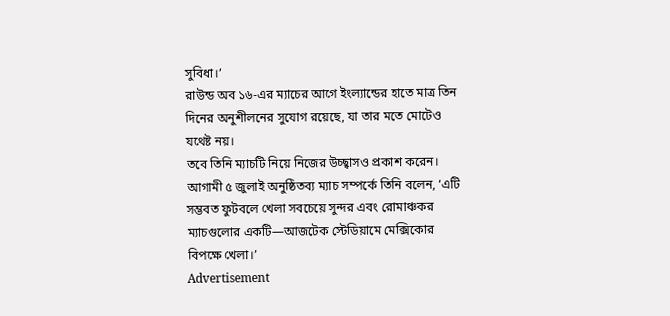সুবিধা।’
রাউন্ড অব ১৬-এর ম্যাচের আগে ইংল্যান্ডের হাতে মাত্র তিন দিনের অনুশীলনের সুযোগ রয়েছে, যা তার মতে মোটেও যথেষ্ট নয়।
তবে তিনি ম্যাচটি নিয়ে নিজের উচ্ছ্বাসও প্রকাশ করেন। আগামী ৫ জুলাই অনুষ্ঠিতব্য ম্যাচ সম্পর্কে তিনি বলেন, ‘এটি সম্ভবত ফুটবলে খেলা সবচেয়ে সুন্দর এবং রোমাঞ্চকর ম্যাচগুলোর একটি—আজটেক স্টেডিয়ামে মেক্সিকোর বিপক্ষে খেলা।’
Advertisement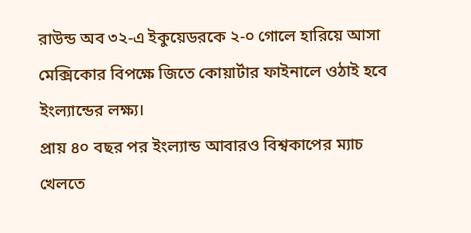রাউন্ড অব ৩২-এ ইকুয়েডরকে ২-০ গোলে হারিয়ে আসা মেক্সিকোর বিপক্ষে জিতে কোয়ার্টার ফাইনালে ওঠাই হবে ইংল্যান্ডের লক্ষ্য।
প্রায় ৪০ বছর পর ইংল্যান্ড আবারও বিশ্বকাপের ম্যাচ খেলতে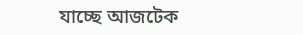যাচ্ছে আজটেক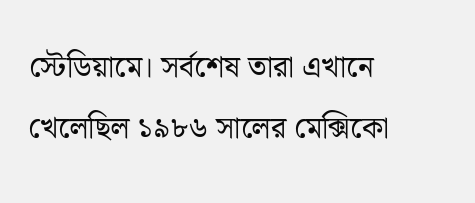স্টেডিয়ামে। সর্বশেষ তারা এখানে খেলেছিল ১৯৮৬ সালের মেক্সিকো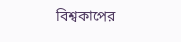বিশ্বকাপের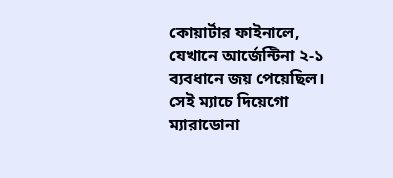কোয়ার্টার ফাইনালে, যেখানে আর্জেন্টিনা ২-১ ব্যবধানে জয় পেয়েছিল। সেই ম্যাচে দিয়েগো ম্যারাডোনা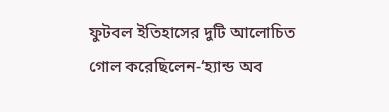ফুটবল ইতিহাসের দুটি আলোচিত গোল করেছিলেন-‘হ্যান্ড অব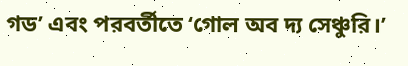গড’ এবং পরবর্তীতে ‘গোল অব দ্য সেঞ্চুরি।’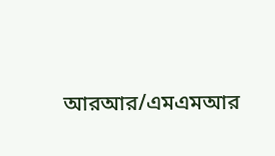আরআর/এমএমআর